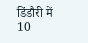डिंडौरी में 10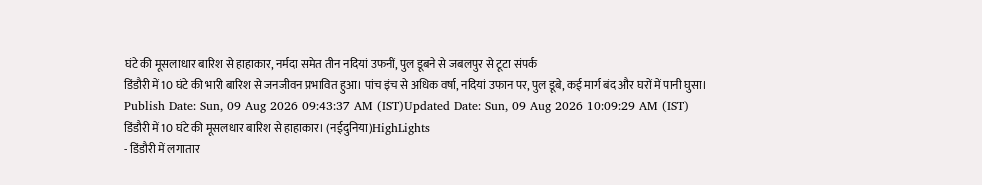घंटे की मूसलाधार बारिश से हाहाकार, नर्मदा समेत तीन नदियां उफनीं, पुल डूबने से जबलपुर से टूटा संपर्क
डिंडौरी में 10 घंटे की भारी बारिश से जनजीवन प्रभावित हुआ। पांच इंच से अधिक वर्षा, नदियां उफान पर, पुल डूबे, कई मार्ग बंद और घरों में पानी घुसा।
Publish Date: Sun, 09 Aug 2026 09:43:37 AM (IST)Updated Date: Sun, 09 Aug 2026 10:09:29 AM (IST)
डिंडौरी में 10 घंटे की मूसलधार बारिश से हाहाकार। (नईदुनिया)HighLights
- डिंडौरी में लगातार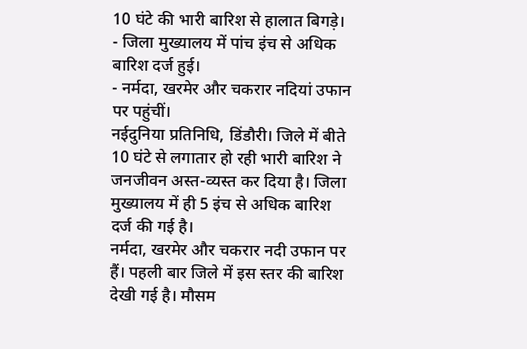10 घंटे की भारी बारिश से हालात बिगड़े।
- जिला मुख्यालय में पांच इंच से अधिक बारिश दर्ज हुई।
- नर्मदा, खरमेर और चकरार नदियां उफान पर पहुंचीं।
नईदुनिया प्रतिनिधि, डिंडौरी। जिले में बीते 10 घंटे से लगातार हो रही भारी बारिश ने जनजीवन अस्त-व्यस्त कर दिया है। जिला मुख्यालय में ही 5 इंच से अधिक बारिश दर्ज की गई है।
नर्मदा, खरमेर और चकरार नदी उफान पर हैं। पहली बार जिले में इस स्तर की बारिश देखी गई है। मौसम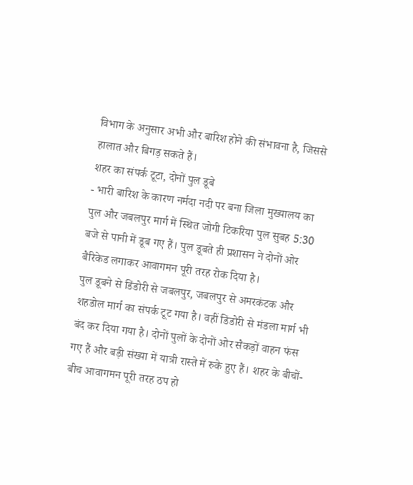विभाग के अनुसार अभी और बारिश होने की संभावना है, जिससे हालात और बिगड़ सकते हैं।
शहर का संपर्क टूटा, दोनों पुल डूबे
- भारी बारिश के कारण नर्मदा नदी पर बना जिला मुख्यालय का पुल और जबलपुर मार्ग में स्थित जोगी टिकरिया पुल सुबह 5:30 बजे से पानी में डूब गए हैं। पुल डूबते ही प्रशासन ने दोनों ओर बैरिकेड लगाकर आवागमन पूरी तरह रोक दिया है।
पुल डूबने से डिंडोरी से जबलपुर, जबलपुर से अमरकंटक और शहडोल मार्ग का संपर्क टूट गया है। वहीं डिंडोरी से मंडला मार्ग भी बंद कर दिया गया है। दोनों पुलों के दोनों ओर सैकड़ों वाहन फंस गए हैं और बड़ी संख्या में यात्री रास्ते में रुके हुए हैं। शहर के बीचों-बीच आवागमन पूरी तरह ठप हो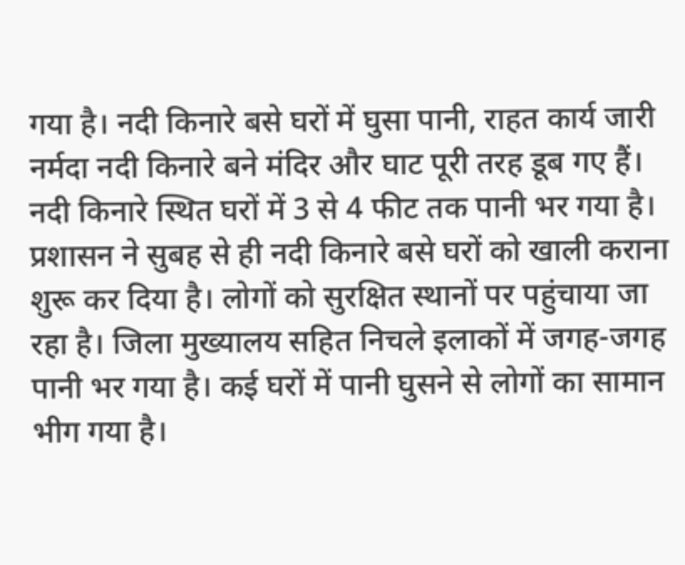गया है। नदी किनारे बसे घरों में घुसा पानी, राहत कार्य जारी
नर्मदा नदी किनारे बने मंदिर और घाट पूरी तरह डूब गए हैं। नदी किनारे स्थित घरों में 3 से 4 फीट तक पानी भर गया है। प्रशासन ने सुबह से ही नदी किनारे बसे घरों को खाली कराना शुरू कर दिया है। लोगों को सुरक्षित स्थानों पर पहुंचाया जा रहा है। जिला मुख्यालय सहित निचले इलाकों में जगह-जगह पानी भर गया है। कई घरों में पानी घुसने से लोगों का सामान भीग गया है।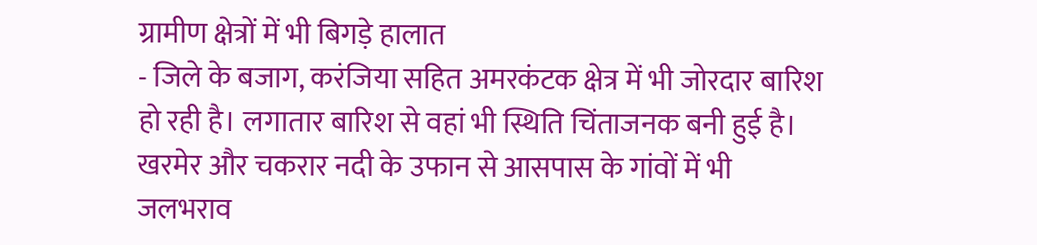ग्रामीण क्षेत्रों में भी बिगड़े हालात
- जिले के बजाग, करंजिया सहित अमरकंटक क्षेत्र में भी जोरदार बारिश हो रही है। लगातार बारिश से वहां भी स्थिति चिंताजनक बनी हुई है। खरमेर और चकरार नदी के उफान से आसपास के गांवों में भी जलभराव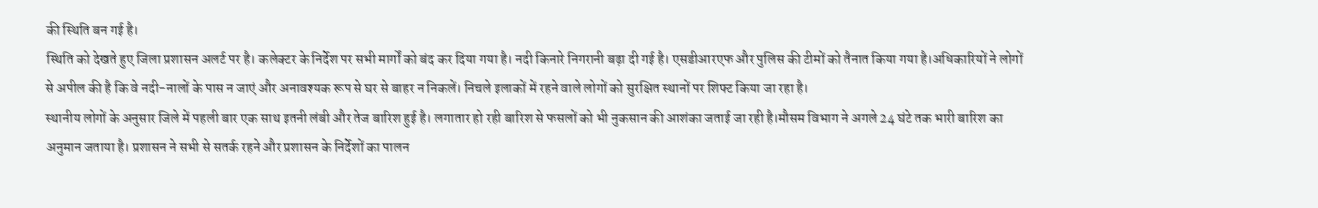की स्थिति बन गई है।
स्थिति को देखते हुए जिला प्रशासन अलर्ट पर है। कलेक्टर के निर्देश पर सभी मार्गों को बंद कर दिया गया है। नदी किनारे निगरानी बढ़ा दी गई है। एसडीआरएफ और पुलिस की टीमों को तैनात किया गया है।अधिकारियों ने लोगों से अपील की है कि वे नदी-नालों के पास न जाएं और अनावश्यक रूप से घर से बाहर न निकलें। निचले इलाकों में रहने वाले लोगों को सुरक्षित स्थानों पर शिफ्ट किया जा रहा है।
स्थानीय लोगों के अनुसार जिले में पहली बार एक साथ इतनी लंबी और तेज बारिश हुई है। लगातार हो रही बारिश से फसलों को भी नुकसान की आशंका जताई जा रही है।मौसम विभाग ने अगले 24 घंटे तक भारी बारिश का अनुमान जताया है। प्रशासन ने सभी से सतर्क रहने और प्रशासन के निर्देशों का पालन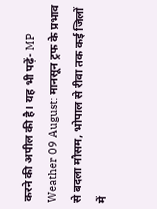करने की अपील की है। यह भी पढ़ें- MP Weather 09 August: मानसून ट्रफ के प्रभाव से बदला मौसम, भोपाल से रीवा तक कई जिलों में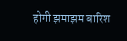होगी झमाझम बारिश